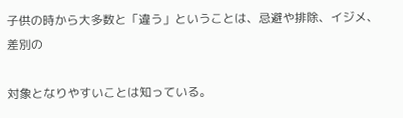子供の時から大多数と「違う」ということは、忌避や排除、イジメ、差別の

対象となりやすいことは知っている。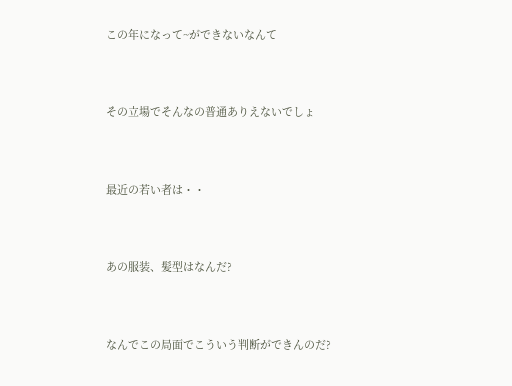この年になって~ができないなんて



その立場でそんなの普通ありえないでしょ



最近の若い者は・・



あの服装、髪型はなんだ?



なんでこの局面でこういう判断ができんのだ?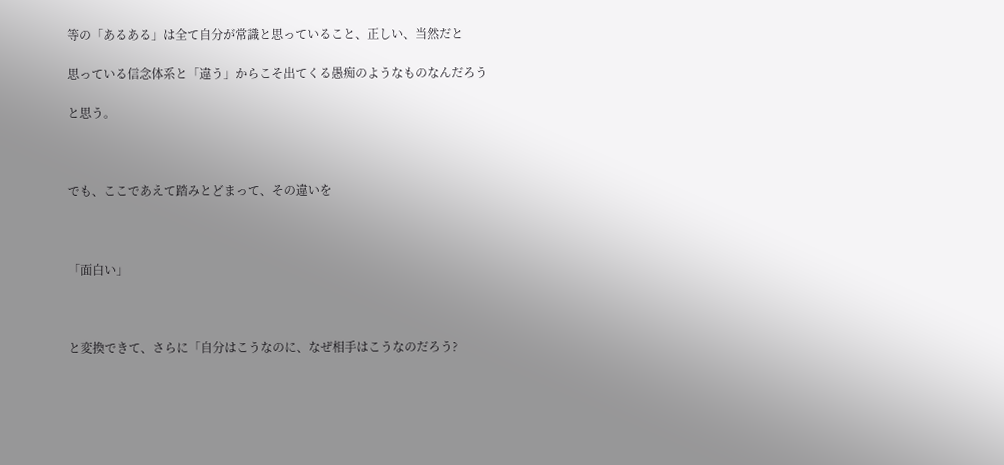等の「あるある」は全て自分が常識と思っていること、正しい、当然だと

思っている信念体系と「違う」からこそ出てくる愚痴のようなものなんだろう

と思う。



でも、ここであえて踏みとどまって、その違いを



「面白い」



と変換できて、さらに「自分はこうなのに、なぜ相手はこうなのだろう?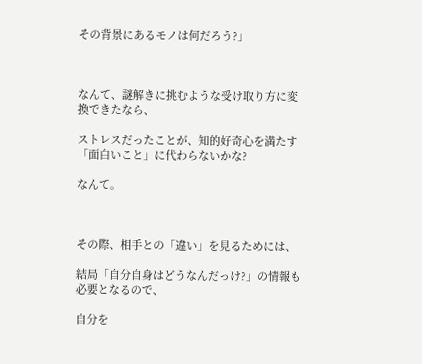その背景にあるモノは何だろう?」



なんて、謎解きに挑むような受け取り方に変換できたなら、

ストレスだったことが、知的好奇心を満たす「面白いこと」に代わらないかな?

なんて。



その際、相手との「違い」を見るためには、

結局「自分自身はどうなんだっけ?」の情報も必要となるので、

自分を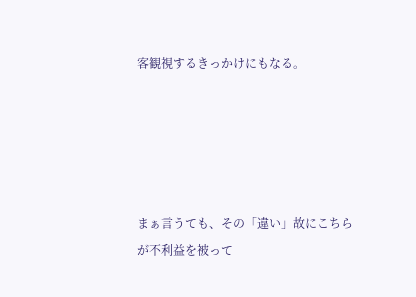客観視するきっかけにもなる。





まぁ言うても、その「違い」故にこちらが不利益を被って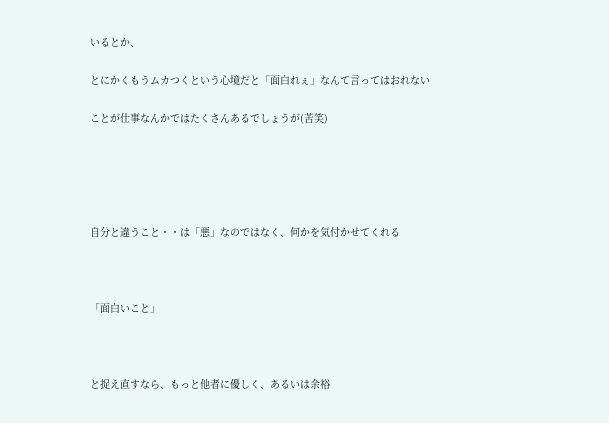いるとか、

とにかくもうムカつくという心境だと「面白れぇ」なんて言ってはおれない

ことが仕事なんかではたくさんあるでしょうが(苦笑)





自分と違うこと・・は「悪」なのではなく、何かを気付かせてくれる



「面白いこと」



と捉え直すなら、もっと他者に優しく、あるいは余裕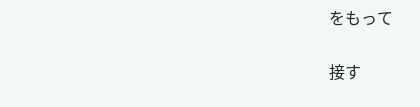をもって

接す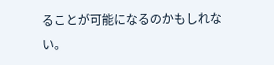ることが可能になるのかもしれない。